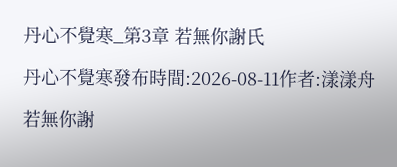丹心不覺寒_第3章 若無你謝氏

丹心不覺寒發布時間:2026-08-11作者:漾漾舟

若無你謝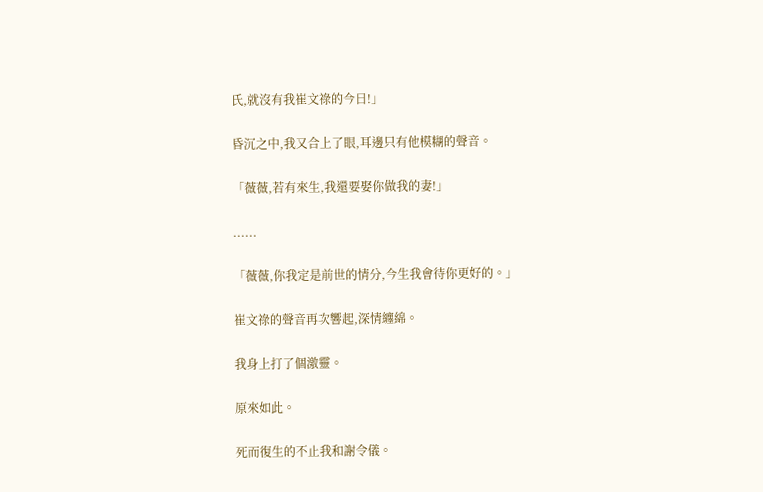氏,就沒有我崔文祿的今日!」

昏沉之中,我又合上了眼,耳邊只有他模糊的聲音。

「薇薇,若有來生,我還要娶你做我的妻!」

......

「薇薇,你我定是前世的情分,今生我會待你更好的。」

崔文祿的聲音再次響起,深情纏綿。

我身上打了個激靈。

原來如此。

死而復生的不止我和謝令儀。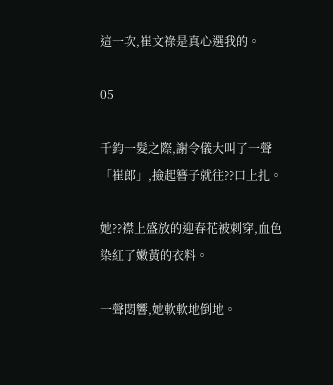這一次,崔文祿是真心選我的。

05

千鈞一髮之際,謝令儀大叫了一聲「崔郎」,撿起簪子就往??口上扎。

她??襟上盛放的迎春花被刺穿,血色染紅了嫩黃的衣料。

一聲悶響,她軟軟地倒地。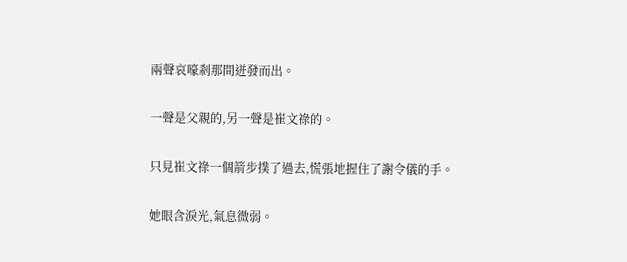兩聲哀嚎剎那間迸發而出。

一聲是父親的,另一聲是崔文祿的。

只見崔文祿一個箭步撲了過去,慌張地握住了謝令儀的手。

她眼含淚光,氣息微弱。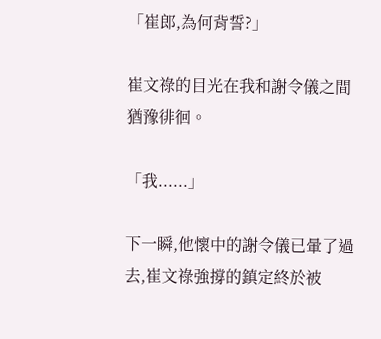「崔郎,為何背誓?」

崔文祿的目光在我和謝令儀之間猶豫徘徊。

「我......」

下一瞬,他懷中的謝令儀已暈了過去,崔文祿強撐的鎮定終於被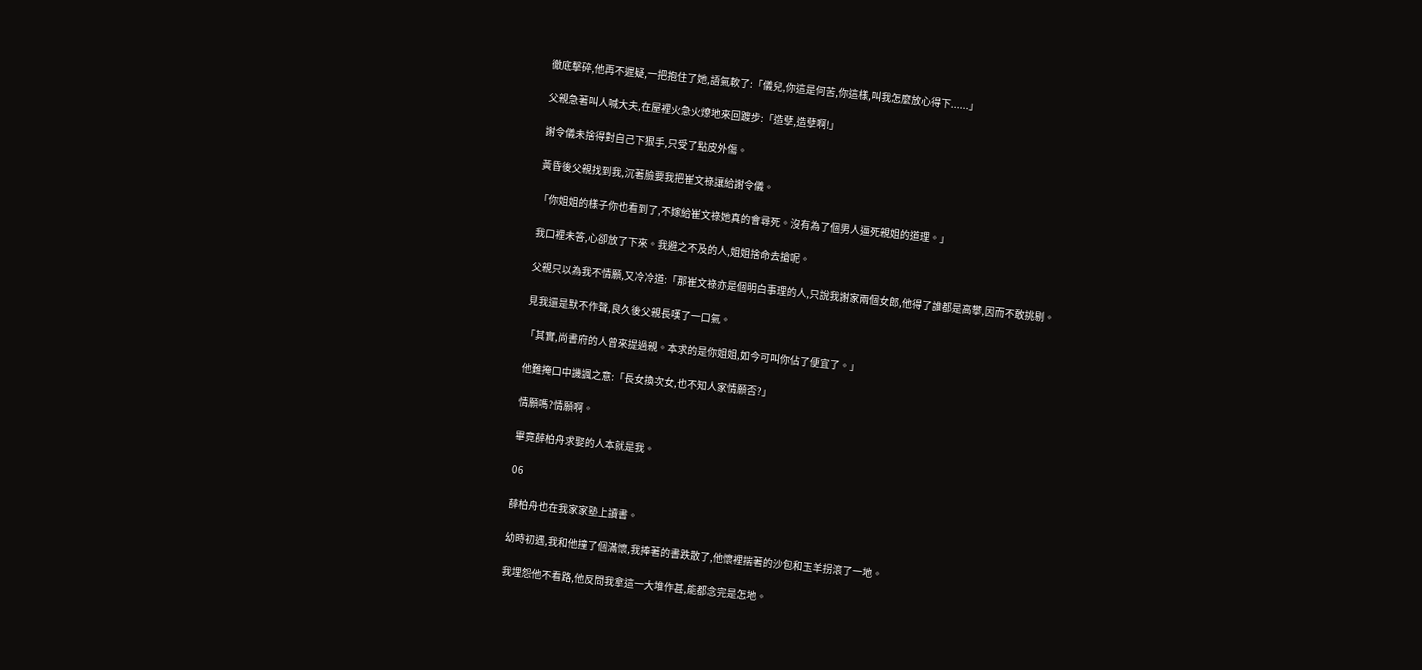徹底擊碎,他再不遲疑,一把抱住了她,語氣軟了:「儀兒,你這是何苦,你這樣,叫我怎麼放心得下......」

父親急著叫人喊大夫,在屋裡火急火燎地來回踱步:「造孽,造孽啊!」

謝令儀未捨得對自己下狠手,只受了點皮外傷。

黃昏後父親找到我,沉著臉要我把崔文祿讓給謝令儀。

「你姐姐的樣子你也看到了,不嫁給崔文祿她真的會尋死。沒有為了個男人逼死親姐的道理。」

我口裡未答,心卻放了下來。我避之不及的人,姐姐捨命去搶呢。

父親只以為我不情願,又冷冷道:「那崔文祿亦是個明白事理的人,只說我謝家兩個女郎,他得了誰都是高攀,因而不敢挑剔。

見我還是默不作聲,良久後父親長嘆了一口氣。

「其實,尚書府的人曾來提過親。本求的是你姐姐,如今可叫你佔了便宜了。」

他難掩口中譏諷之意:「長女換次女,也不知人家情願否?」

情願嗎?情願啊。

畢竟薛柏舟求娶的人本就是我。

06

薛柏舟也在我家家塾上讀書。

幼時初遇,我和他撞了個滿懷,我捧著的書跌散了,他懷裡揣著的沙包和玉羊拐滾了一地。

我埋怨他不看路,他反問我拿這一大堆作甚,能都念完是怎地。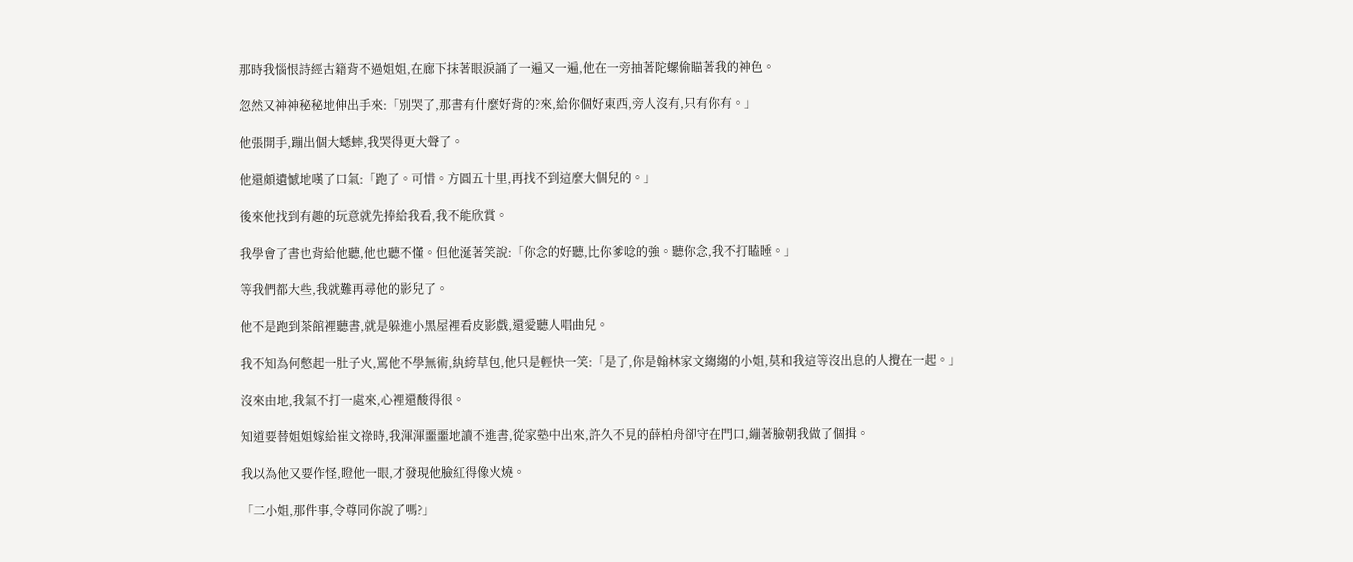那時我惱恨詩經古籍背不過姐姐,在廊下抹著眼淚誦了一遍又一遍,他在一旁抽著陀螺偷瞄著我的神色。

忽然又神神秘秘地伸出手來:「別哭了,那書有什麼好背的?來,給你個好東西,旁人沒有,只有你有。」

他張開手,蹦出個大蟋蟀,我哭得更大聲了。

他還頗遺憾地嘆了口氣:「跑了。可惜。方圓五十里,再找不到這麼大個兒的。」

後來他找到有趣的玩意就先捧給我看,我不能欣賞。

我學會了書也背給他聽,他也聽不懂。但他涎著笑說:「你念的好聽,比你爹唸的強。聽你念,我不打瞌睡。」

等我們都大些,我就難再尋他的影兒了。

他不是跑到茶館裡聽書,就是躲進小黑屋裡看皮影戲,還愛聽人唱曲兒。

我不知為何憋起一肚子火,罵他不學無術,紈絝草包,他只是輕快一笑:「是了,你是翰林家文縐縐的小姐,莫和我這等沒出息的人攪在一起。」

沒來由地,我氣不打一處來,心裡還酸得很。

知道要替姐姐嫁給崔文祿時,我渾渾噩噩地讀不進書,從家塾中出來,許久不見的薛柏舟卻守在門口,繃著臉朝我做了個揖。

我以為他又要作怪,瞪他一眼,才發現他臉紅得像火燒。

「二小姐,那件事,令尊同你說了嗎?」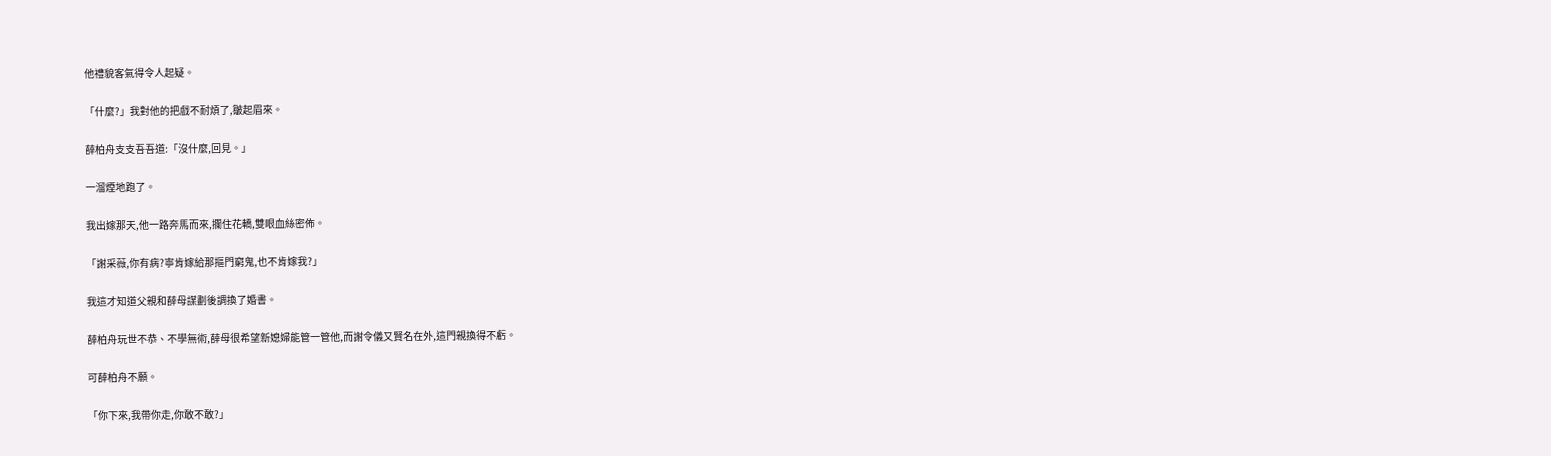他禮貌客氣得令人起疑。

「什麼?」我對他的把戲不耐煩了,皺起眉來。

薛柏舟支支吾吾道:「沒什麼,回見。」

一溜煙地跑了。

我出嫁那天,他一路奔馬而來,攔住花轎,雙眼血絲密佈。

「謝采薇,你有病?寧肯嫁給那摳門窮鬼,也不肯嫁我?」

我這才知道父親和薛母謀劃後調換了婚書。

薛柏舟玩世不恭、不學無術,薛母很希望新媳婦能管一管他,而謝令儀又賢名在外,這門親換得不虧。

可薛柏舟不願。

「你下來,我帶你走,你敢不敢?」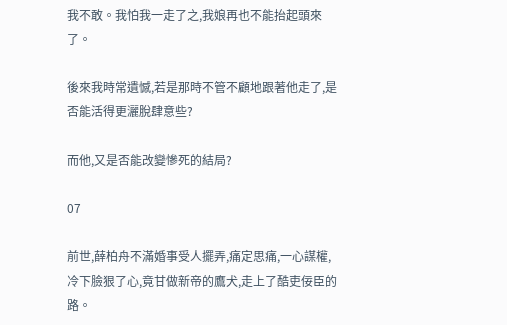我不敢。我怕我一走了之,我娘再也不能抬起頭來了。

後來我時常遺憾,若是那時不管不顧地跟著他走了,是否能活得更灑脫肆意些?

而他,又是否能改變慘死的結局?

07

前世,薛柏舟不滿婚事受人擺弄,痛定思痛,一心謀權,冷下臉狠了心,竟甘做新帝的鷹犬,走上了酷吏佞臣的路。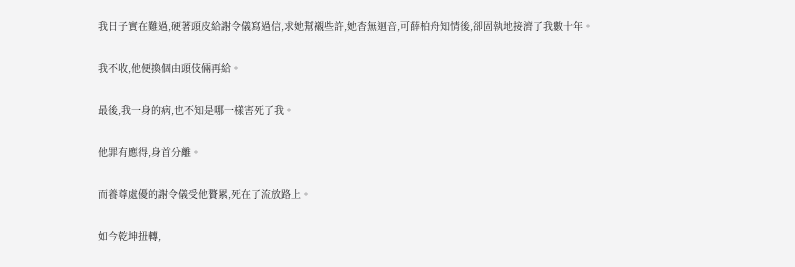我日子實在難過,硬著頭皮給謝令儀寫過信,求她幫襯些許,她杳無迴音,可薛柏舟知情後,卻固執地接濟了我數十年。

我不收,他便換個由頭伎倆再給。

最後,我一身的病,也不知是哪一樣害死了我。

他罪有應得,身首分離。

而養尊處優的謝令儀受他贅累,死在了流放路上。

如今乾坤扭轉,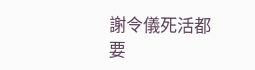謝令儀死活都要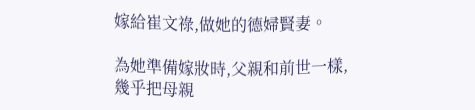嫁給崔文祿,做她的德婦賢妻。

為她準備嫁妝時,父親和前世一樣,幾乎把母親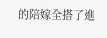的陪嫁全搭了進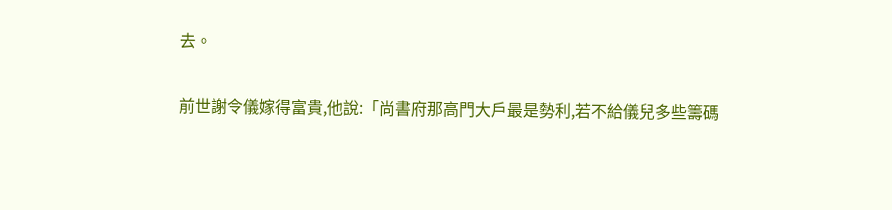去。

前世謝令儀嫁得富貴,他說:「尚書府那高門大戶最是勢利,若不給儀兒多些籌碼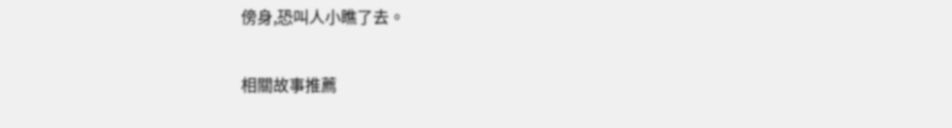傍身,恐叫人小瞧了去。

相關故事推薦